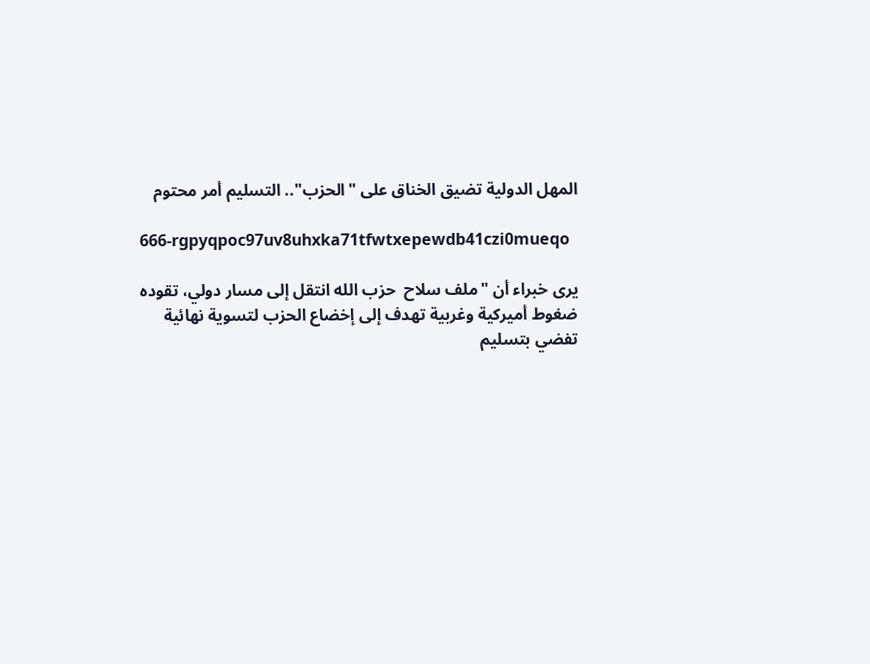المهل الدولية تضيق الخناق على "الحزب".. التسليم أمر محتوم

666-rgpyqpoc97uv8uhxka71tfwtxepewdb41czi0mueqo

يرى خبراء أن "ملف سلاح  حزب الله انتقل إلى مسار دولي، تقوده ضغوط أميركية وغربية تهدف إلى إخضاع الحزب لتسوية نهائية تفضي بتسليم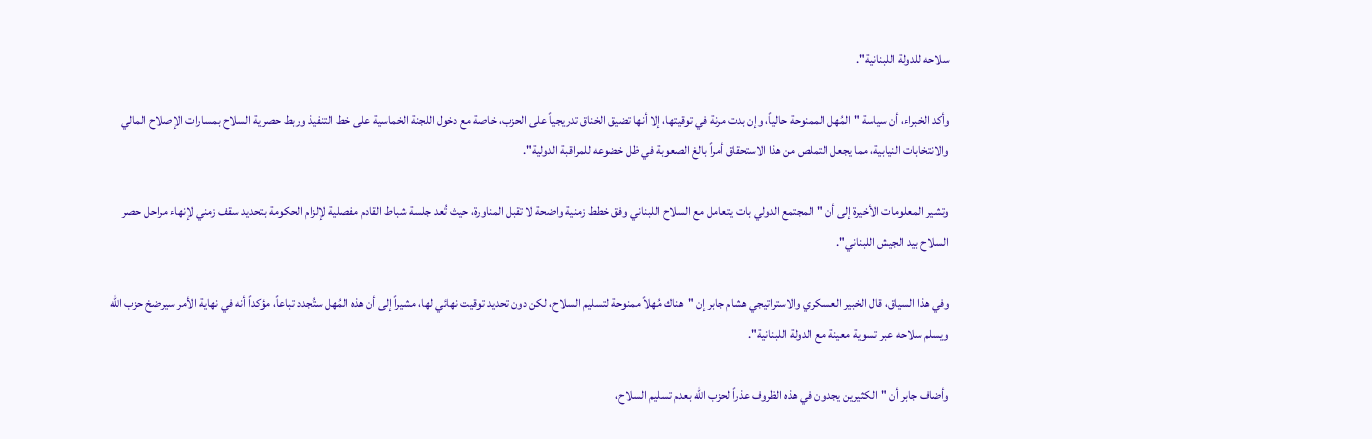سلاحه للدولة اللبنانية".

وأكد الخبراء، أن سياسة "المُهل الممنوحة حالياً، وإن بدت مرنة في توقيتها، إلا أنها تضيق الخناق تدريجياً على الحزب، خاصة مع دخول اللجنة الخماسية على خط التنفيذ وربط حصرية السلاح بمسارات الإصلاح المالي والانتخابات النيابية، مما يجعل التملص من هذا الاستحقاق أمراً بالغ الصعوبة في ظل خضوعه للمراقبة الدولية".

وتشير المعلومات الأخيرة إلى أن "المجتمع الدولي بات يتعامل مع السلاح اللبناني وفق خطط زمنية واضحة لا تقبل المناورة، حيث تُعد جلسة شباط القادم مفصلية لإلزام الحكومة بتحديد سقف زمني لإنهاء مراحل حصر السلاح بيد الجيش اللبناني".

وفي هذا السياق، قال الخبير العسكري والاستراتيجي هشام جابر إن "هناك مُهلاً ممنوحة لتسليم السلاح، لكن دون تحديد توقيت نهائي لها، مشيراً إلى أن هذه المُهل ستُجدد تباعاً، مؤكداً أنه في نهاية الأمر سيرضخ حزب الله ويسلم سلاحه عبر تسوية معينة مع الدولة اللبنانية".

وأضاف جابر أن "الكثيرين يجدون في هذه الظروف عذراً لحزب الله بعدم تسليم السلاح،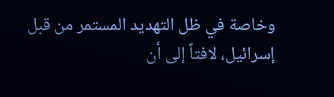وخاصة في ظل التهديد المستمر من قبل إسرائيل، لافتاً إلى أن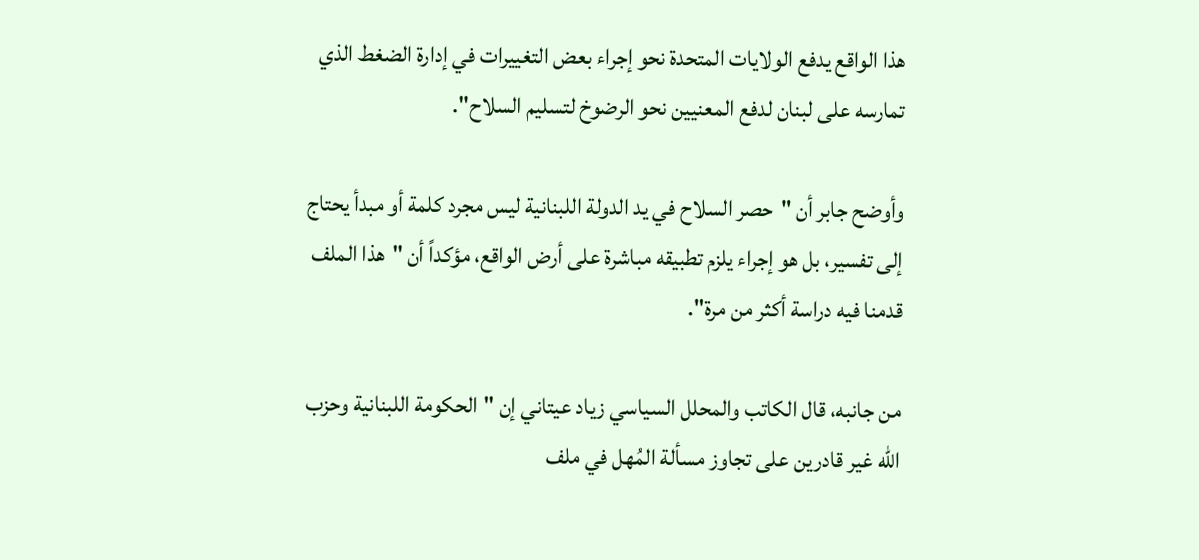هذا الواقع يدفع الولايات المتحدة نحو إجراء بعض التغييرات في إدارة الضغط الذي تمارسه على لبنان لدفع المعنيين نحو الرضوخ لتسليم السلاح".

وأوضح جابر أن "حصر السلاح في يد الدولة اللبنانية ليس مجرد كلمة أو مبدأ يحتاج إلى تفسير، بل هو إجراء يلزم تطبيقه مباشرة على أرض الواقع، مؤكداً أن "هذا الملف قدمنا فيه دراسة أكثر من مرة".

من جانبه، قال الكاتب والمحلل السياسي زياد عيتاني إن "الحكومة اللبنانية وحزب الله غير قادرين على تجاوز مسألة المُهل في ملف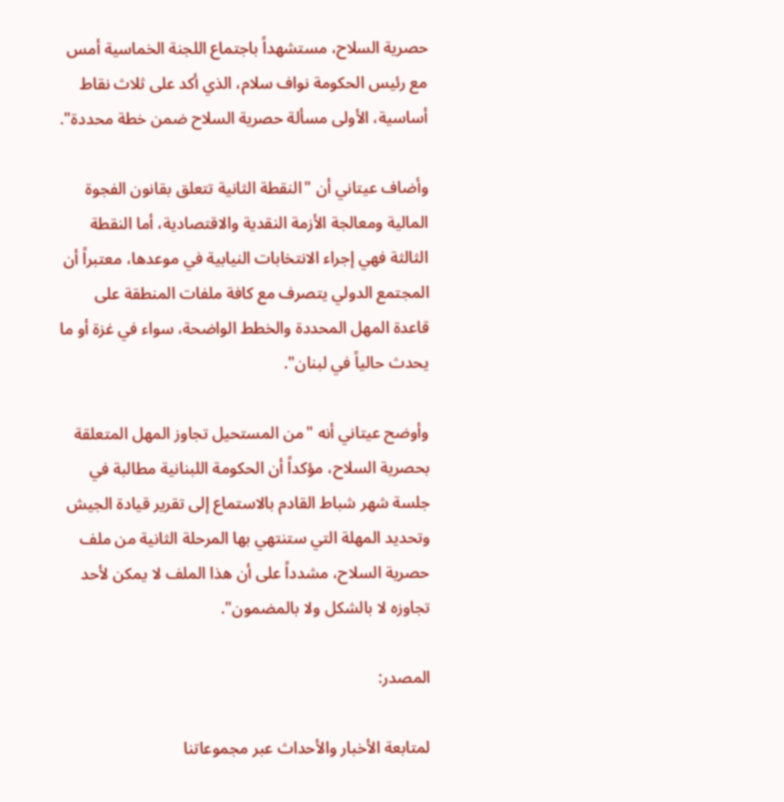حصرية السلاح، مستشهداً باجتماع اللجنة الخماسية أمس مع رئيس الحكومة نواف سلام، الذي أكد على ثلاث نقاط أساسية، الأولى مسألة حصرية السلاح ضمن خطة محددة".

وأضاف عيتاني أن "النقطة الثانية تتعلق بقانون الفجوة المالية ومعالجة الأزمة النقدية والاقتصادية، أما النقطة الثالثة فهي إجراء الانتخابات النيابية في موعدها، معتبراً أن المجتمع الدولي يتصرف مع كافة ملفات المنطقة على قاعدة المهل المحددة والخطط الواضحة، سواء في غزة أو ما يحدث حالياً في لبنان".

وأوضح عيتاني أنه "من المستحيل تجاوز المهل المتعلقة بحصرية السلاح، مؤكداً أن الحكومة اللبنانية مطالبة في جلسة شهر شباط القادم بالاستماع إلى تقرير قيادة الجيش وتحديد المهلة التي ستنتهي بها المرحلة الثانية من ملف حصرية السلاح، مشدداً على أن هذا الملف لا يمكن لأحد تجاوزه لا بالشكل ولا بالمضمون".

المصدر:

لمتابعة الأخبار والأحداث عبر مجموعاتنا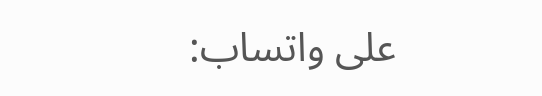على واتساب: